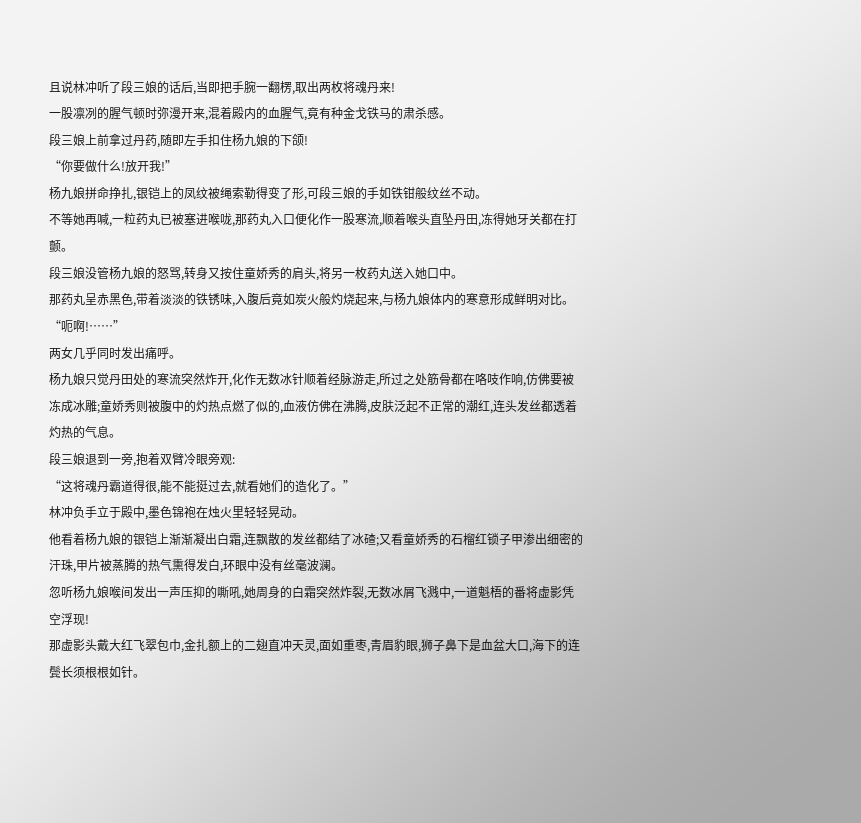且说林冲听了段三娘的话后,当即把手腕一翻楞,取出两枚将魂丹来!
一股凛冽的腥气顿时弥漫开来,混着殿内的血腥气,竟有种金戈铁马的肃杀感。
段三娘上前拿过丹药,随即左手扣住杨九娘的下颌!
“你要做什么!放开我!”
杨九娘拼命挣扎,银铠上的凤纹被绳索勒得变了形,可段三娘的手如铁钳般纹丝不动。
不等她再喊,一粒药丸已被塞进喉咙,那药丸入口便化作一股寒流,顺着喉头直坠丹田,冻得她牙关都在打颤。
段三娘没管杨九娘的怒骂,转身又按住童娇秀的肩头,将另一枚药丸送入她口中。
那药丸呈赤黑色,带着淡淡的铁锈味,入腹后竟如炭火般灼烧起来,与杨九娘体内的寒意形成鲜明对比。
“呃啊!……”
两女几乎同时发出痛呼。
杨九娘只觉丹田处的寒流突然炸开,化作无数冰针顺着经脉游走,所过之处筋骨都在咯吱作响,仿佛要被冻成冰雕;童娇秀则被腹中的灼热点燃了似的,血液仿佛在沸腾,皮肤泛起不正常的潮红,连头发丝都透着灼热的气息。
段三娘退到一旁,抱着双臂冷眼旁观:
“这将魂丹霸道得很,能不能挺过去,就看她们的造化了。”
林冲负手立于殿中,墨色锦袍在烛火里轻轻晃动。
他看着杨九娘的银铠上渐渐凝出白霜,连飘散的发丝都结了冰碴;又看童娇秀的石榴红锁子甲渗出细密的汗珠,甲片被蒸腾的热气熏得发白,环眼中没有丝毫波澜。
忽听杨九娘喉间发出一声压抑的嘶吼,她周身的白霜突然炸裂,无数冰屑飞溅中,一道魁梧的番将虚影凭空浮现!
那虚影头戴大红飞翠包巾,金扎额上的二翅直冲天灵,面如重枣,青眉豹眼,狮子鼻下是血盆大口,海下的连鬓长须根根如针。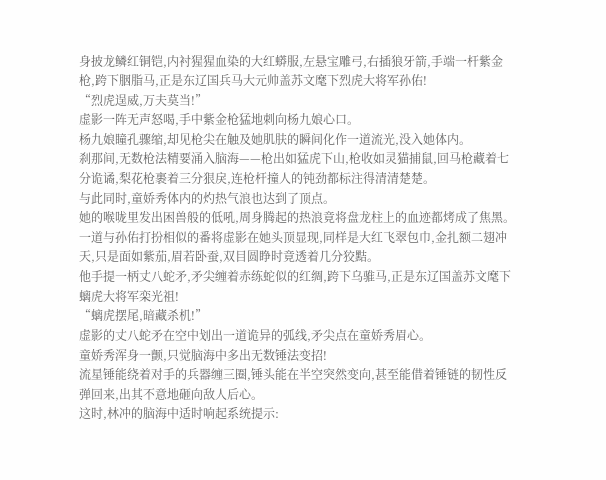身披龙鳞红铜铠,内衬猩猩血染的大红蟒服,左悬宝雕弓,右插狼牙箭,手端一杆紫金枪,跨下胭脂马,正是东辽国兵马大元帅盖苏文麾下烈虎大将军孙佑!
“烈虎逞威,万夫莫当!”
虚影一阵无声怒喝,手中紫金枪猛地刺向杨九娘心口。
杨九娘瞳孔骤缩,却见枪尖在触及她肌肤的瞬间化作一道流光,没入她体内。
刹那间,无数枪法精要涌入脑海——枪出如猛虎下山,枪收如灵猫捕鼠,回马枪藏着七分诡谲,梨花枪裹着三分狠戾,连枪杆撞人的钝劲都标注得清清楚楚。
与此同时,童娇秀体内的灼热气浪也达到了顶点。
她的喉咙里发出困兽般的低吼,周身腾起的热浪竟将盘龙柱上的血迹都烤成了焦黑。
一道与孙佑打扮相似的番将虚影在她头顶显现,同样是大红飞翠包巾,金扎额二翅冲天,只是面如紫茄,眉若卧蚕,双目圆睁时竟透着几分狡黠。
他手提一柄丈八蛇矛,矛尖缠着赤练蛇似的红绸,跨下乌骓马,正是东辽国盖苏文麾下螭虎大将军栾光祖!
“螭虎摆尾,暗藏杀机!”
虚影的丈八蛇矛在空中划出一道诡异的弧线,矛尖点在童娇秀眉心。
童娇秀浑身一颤,只觉脑海中多出无数锤法变招!
流星锤能绕着对手的兵器缠三圈,锤头能在半空突然变向,甚至能借着锤链的韧性反弹回来,出其不意地砸向敌人后心。
这时,林冲的脑海中适时响起系统提示: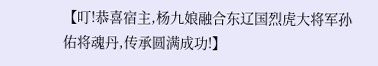【叮!恭喜宿主,杨九娘融合东辽国烈虎大将军孙佑将魂丹,传承圆满成功!】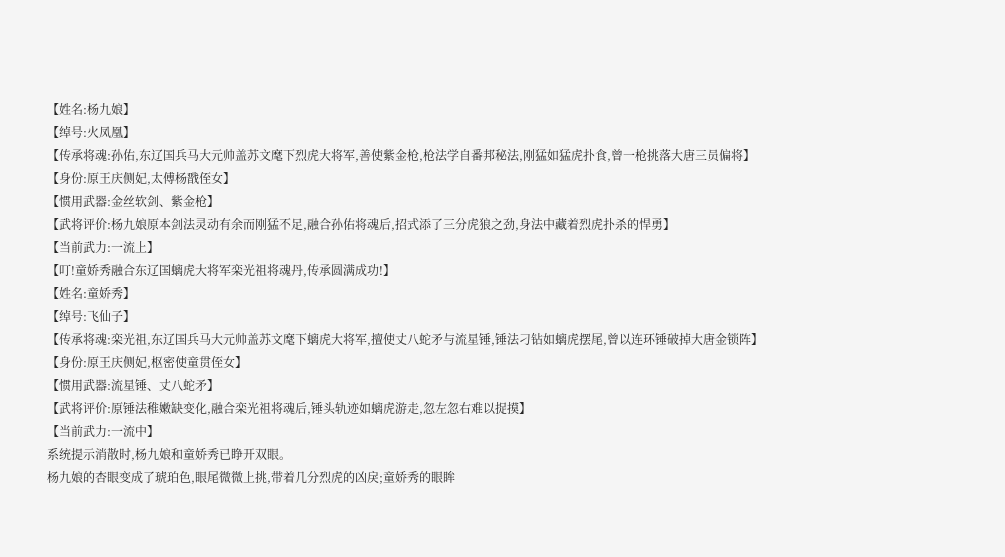【姓名:杨九娘】
【绰号:火凤凰】
【传承将魂:孙佑,东辽国兵马大元帅盖苏文麾下烈虎大将军,善使紫金枪,枪法学自番邦秘法,刚猛如猛虎扑食,曾一枪挑落大唐三员偏将】
【身份:原王庆侧妃,太傅杨戬侄女】
【惯用武器:金丝软剑、紫金枪】
【武将评价:杨九娘原本剑法灵动有余而刚猛不足,融合孙佑将魂后,招式添了三分虎狼之劲,身法中藏着烈虎扑杀的悍勇】
【当前武力:一流上】
【叮!童娇秀融合东辽国螭虎大将军栾光祖将魂丹,传承圆满成功!】
【姓名:童娇秀】
【绰号:飞仙子】
【传承将魂:栾光祖,东辽国兵马大元帅盖苏文麾下螭虎大将军,擅使丈八蛇矛与流星锤,锤法刁钻如螭虎摆尾,曾以连环锤破掉大唐金锁阵】
【身份:原王庆侧妃,枢密使童贯侄女】
【惯用武器:流星锤、丈八蛇矛】
【武将评价:原锤法稚嫩缺变化,融合栾光祖将魂后,锤头轨迹如螭虎游走,忽左忽右难以捉摸】
【当前武力:一流中】
系统提示消散时,杨九娘和童娇秀已睁开双眼。
杨九娘的杏眼变成了琥珀色,眼尾微微上挑,带着几分烈虎的凶戾;童娇秀的眼眸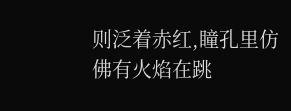则泛着赤红,瞳孔里仿佛有火焰在跳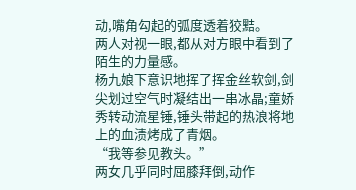动,嘴角勾起的弧度透着狡黠。
两人对视一眼,都从对方眼中看到了陌生的力量感。
杨九娘下意识地挥了挥金丝软剑,剑尖划过空气时凝结出一串冰晶;童娇秀转动流星锤,锤头带起的热浪将地上的血渍烤成了青烟。
“我等参见教头。”
两女几乎同时屈膝拜倒,动作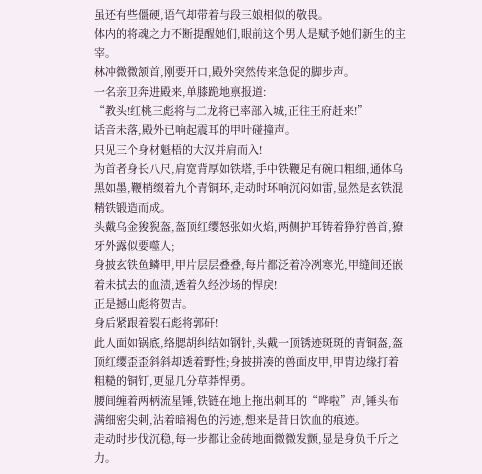虽还有些僵硬,语气却带着与段三娘相似的敬畏。
体内的将魂之力不断提醒她们,眼前这个男人是赋予她们新生的主宰。
林冲微微颔首,刚要开口,殿外突然传来急促的脚步声。
一名亲卫奔进殿来,单膝跪地禀报道:
“教头!红桃三彪将与二龙将已率部入城,正往王府赶来!”
话音未落,殿外已响起震耳的甲叶碰撞声。
只见三个身材魁梧的大汉并肩而入!
为首者身长八尺,肩宽背厚如铁塔,手中铁鞭足有碗口粗细,通体乌黑如墨,鞭梢缀着九个青铜环,走动时环响沉闷如雷,显然是玄铁混精铁锻造而成。
头戴乌金狻猊盔,盔顶红缨怒张如火焰,两侧护耳铸着狰狞兽首,獠牙外露似要噬人;
身披玄铁鱼鳞甲,甲片层层叠叠,每片都泛着冷冽寒光,甲缝间还嵌着未拭去的血渍,透着久经沙场的悍戾!
正是撼山彪将贺吉。
身后紧跟着裂石彪将郭矸!
此人面如锅底,络腮胡纠结如钢针,头戴一顶锈迹斑斑的青铜盔,盔顶红缨歪歪斜斜却透着野性;身披拼凑的兽面皮甲,甲胄边缘打着粗糙的铜钉,更显几分草莽悍勇。
腰间缠着两柄流星锤,铁链在地上拖出刺耳的“哗啦”声,锤头布满细密尖刺,沾着暗褐色的污迹,想来是昔日饮血的痕迹。
走动时步伐沉稳,每一步都让金砖地面微微发颤,显是身负千斤之力。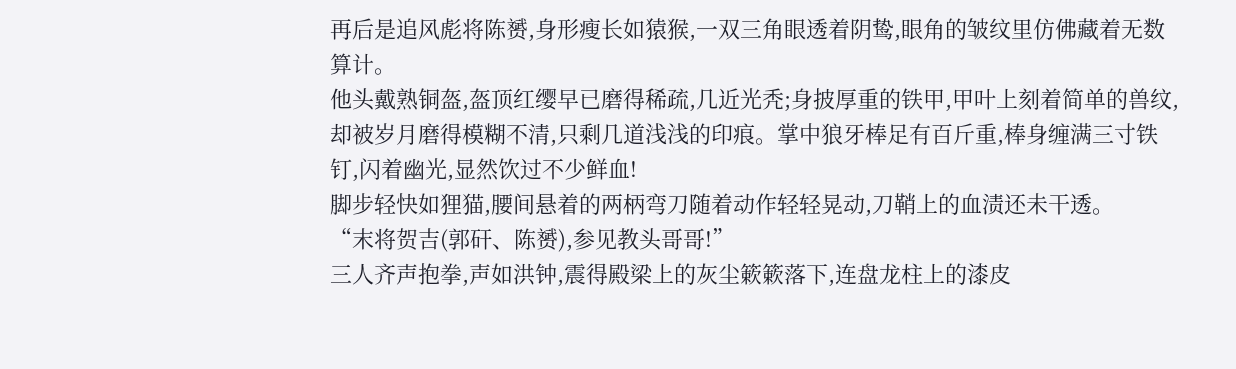再后是追风彪将陈赟,身形瘦长如猿猴,一双三角眼透着阴鸷,眼角的皱纹里仿佛藏着无数算计。
他头戴熟铜盔,盔顶红缨早已磨得稀疏,几近光秃;身披厚重的铁甲,甲叶上刻着简单的兽纹,却被岁月磨得模糊不清,只剩几道浅浅的印痕。掌中狼牙棒足有百斤重,棒身缠满三寸铁钉,闪着幽光,显然饮过不少鲜血!
脚步轻快如狸猫,腰间悬着的两柄弯刀随着动作轻轻晃动,刀鞘上的血渍还未干透。
“末将贺吉(郭矸、陈赟),参见教头哥哥!”
三人齐声抱拳,声如洪钟,震得殿梁上的灰尘簌簌落下,连盘龙柱上的漆皮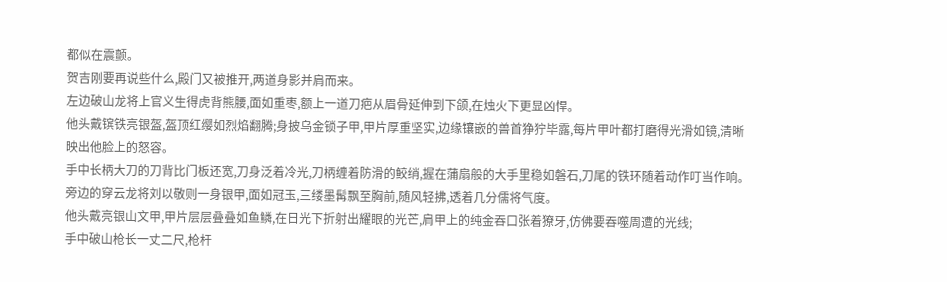都似在震颤。
贺吉刚要再说些什么,殿门又被推开,两道身影并肩而来。
左边破山龙将上官义生得虎背熊腰,面如重枣,额上一道刀疤从眉骨延伸到下颌,在烛火下更显凶悍。
他头戴镔铁亮银盔,盔顶红缨如烈焰翻腾;身披乌金锁子甲,甲片厚重坚实,边缘镶嵌的兽首狰狞毕露,每片甲叶都打磨得光滑如镜,清晰映出他脸上的怒容。
手中长柄大刀的刀背比门板还宽,刀身泛着冷光,刀柄缠着防滑的鲛绡,握在蒲扇般的大手里稳如磐石,刀尾的铁环随着动作叮当作响。
旁边的穿云龙将刘以敬则一身银甲,面如冠玉,三缕墨髯飘至胸前,随风轻拂,透着几分儒将气度。
他头戴亮银山文甲,甲片层层叠叠如鱼鳞,在日光下折射出耀眼的光芒,肩甲上的纯金吞口张着獠牙,仿佛要吞噬周遭的光线;
手中破山枪长一丈二尺,枪杆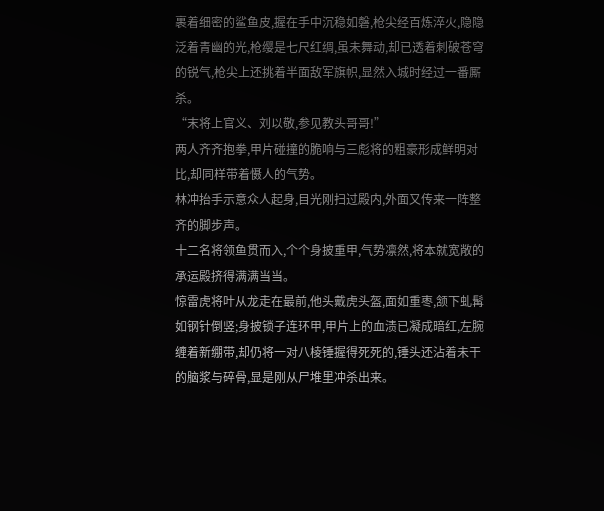裹着细密的鲨鱼皮,握在手中沉稳如磐,枪尖经百炼淬火,隐隐泛着青幽的光,枪缨是七尺红绸,虽未舞动,却已透着刺破苍穹的锐气,枪尖上还挑着半面敌军旗帜,显然入城时经过一番厮杀。
“末将上官义、刘以敬,参见教头哥哥!”
两人齐齐抱拳,甲片碰撞的脆响与三彪将的粗豪形成鲜明对比,却同样带着慑人的气势。
林冲抬手示意众人起身,目光刚扫过殿内,外面又传来一阵整齐的脚步声。
十二名将领鱼贯而入,个个身披重甲,气势凛然,将本就宽敞的承运殿挤得满满当当。
惊雷虎将叶从龙走在最前,他头戴虎头盔,面如重枣,颔下虬髯如钢针倒竖;身披锁子连环甲,甲片上的血渍已凝成暗红,左腕缠着新绷带,却仍将一对八棱锤握得死死的,锤头还沾着未干的脑浆与碎骨,显是刚从尸堆里冲杀出来。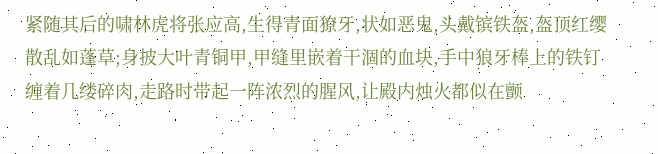紧随其后的啸林虎将张应高,生得青面獠牙,状如恶鬼,头戴镔铁盔,盔顶红缨散乱如蓬草;身披大叶青铜甲,甲缝里嵌着干涸的血块,手中狼牙棒上的铁钉缠着几缕碎肉,走路时带起一阵浓烈的腥风,让殿内烛火都似在颤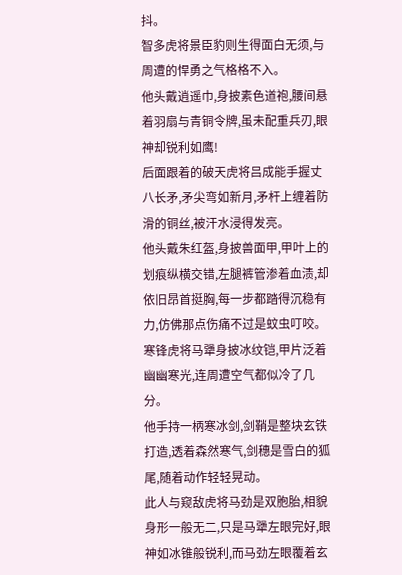抖。
智多虎将景臣豹则生得面白无须,与周遭的悍勇之气格格不入。
他头戴逍遥巾,身披素色道袍,腰间悬着羽扇与青铜令牌,虽未配重兵刃,眼神却锐利如鹰!
后面跟着的破天虎将吕成能手握丈八长矛,矛尖弯如新月,矛杆上缠着防滑的铜丝,被汗水浸得发亮。
他头戴朱红盔,身披兽面甲,甲叶上的划痕纵横交错,左腿裤管渗着血渍,却依旧昂首挺胸,每一步都踏得沉稳有力,仿佛那点伤痛不过是蚊虫叮咬。
寒锋虎将马犟身披冰纹铠,甲片泛着幽幽寒光,连周遭空气都似冷了几分。
他手持一柄寒冰剑,剑鞘是整块玄铁打造,透着森然寒气,剑穗是雪白的狐尾,随着动作轻轻晃动。
此人与窥敌虎将马劲是双胞胎,相貌身形一般无二,只是马犟左眼完好,眼神如冰锥般锐利,而马劲左眼覆着玄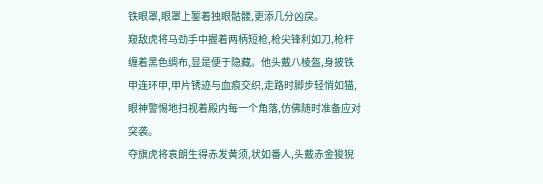铁眼罩,眼罩上錾着独眼骷髅,更添几分凶戾。
窥敌虎将马劲手中握着两柄短枪,枪尖锋利如刀,枪杆缠着黑色绸布,显是便于隐藏。他头戴八棱盔,身披铁甲连环甲,甲片锈迹与血痕交织,走路时脚步轻悄如猫,眼神警惕地扫视着殿内每一个角落,仿佛随时准备应对突袭。
夺旗虎将袁朗生得赤发黄须,状如番人,头戴赤金狻猊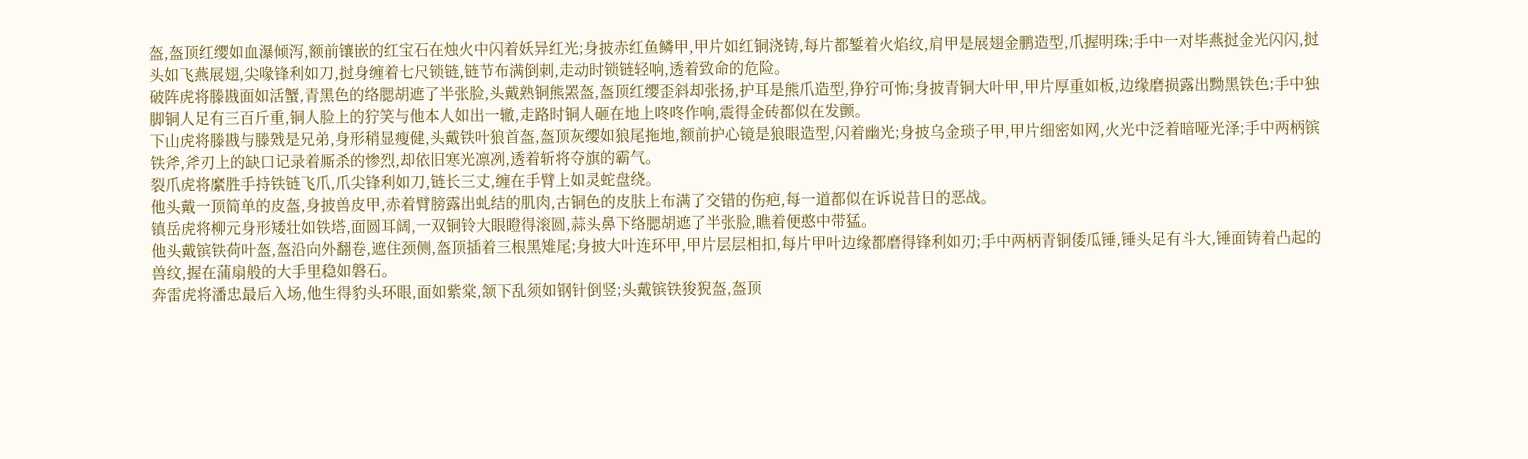盔,盔顶红缨如血瀑倾泻,额前镶嵌的红宝石在烛火中闪着妖异红光;身披赤红鱼鳞甲,甲片如红铜浇铸,每片都錾着火焰纹,肩甲是展翅金鹏造型,爪握明珠;手中一对毕燕挝金光闪闪,挝头如飞燕展翅,尖喙锋利如刀,挝身缠着七尺锁链,链节布满倒刺,走动时锁链轻响,透着致命的危险。
破阵虎将滕戡面如活蟹,青黑色的络腮胡遮了半张脸,头戴熟铜熊罴盔,盔顶红缨歪斜却张扬,护耳是熊爪造型,狰狞可怖;身披青铜大叶甲,甲片厚重如板,边缘磨损露出黝黑铁色;手中独脚铜人足有三百斤重,铜人脸上的狞笑与他本人如出一辙,走路时铜人砸在地上咚咚作响,震得金砖都似在发颤。
下山虎将滕戡与滕戣是兄弟,身形稍显瘦健,头戴铁叶狼首盔,盔顶灰缨如狼尾拖地,额前护心镜是狼眼造型,闪着幽光;身披乌金琐子甲,甲片细密如网,火光中泛着暗哑光泽;手中两柄镔铁斧,斧刃上的缺口记录着厮杀的惨烈,却依旧寒光凛冽,透着斩将夺旗的霸气。
裂爪虎将縻胜手持铁链飞爪,爪尖锋利如刀,链长三丈,缠在手臂上如灵蛇盘绕。
他头戴一顶简单的皮盔,身披兽皮甲,赤着臂膀露出虬结的肌肉,古铜色的皮肤上布满了交错的伤疤,每一道都似在诉说昔日的恶战。
镇岳虎将柳元身形矮壮如铁塔,面圆耳阔,一双铜铃大眼瞪得滚圆,蒜头鼻下络腮胡遮了半张脸,瞧着便憨中带猛。
他头戴镔铁荷叶盔,盔沿向外翻卷,遮住颈侧,盔顶插着三根黑雉尾;身披大叶连环甲,甲片层层相扣,每片甲叶边缘都磨得锋利如刃;手中两柄青铜倭瓜锤,锤头足有斗大,锤面铸着凸起的兽纹,握在蒲扇般的大手里稳如磐石。
奔雷虎将潘忠最后入场,他生得豹头环眼,面如紫棠,颔下乱须如钢针倒竖;头戴镔铁狻猊盔,盔顶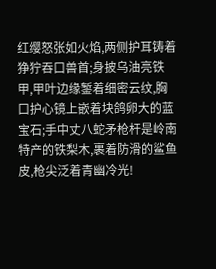红缨怒张如火焰,两侧护耳铸着狰狞吞口兽首;身披乌油亮铁甲,甲叶边缘錾着细密云纹,胸口护心镜上嵌着块鸽卵大的蓝宝石;手中丈八蛇矛枪杆是岭南特产的铁梨木,裹着防滑的鲨鱼皮,枪尖泛着青幽冷光!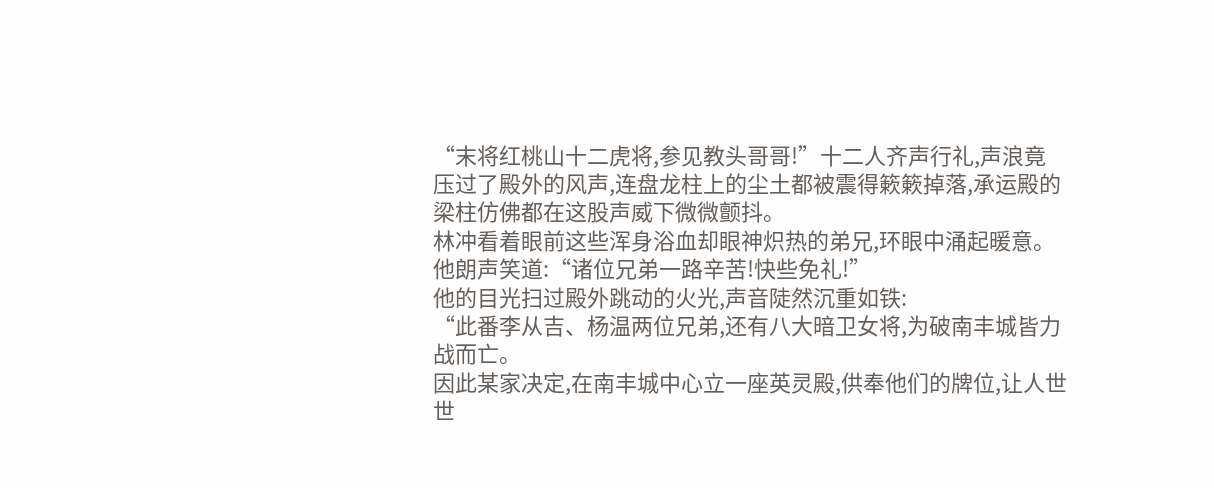“末将红桃山十二虎将,参见教头哥哥!”十二人齐声行礼,声浪竟压过了殿外的风声,连盘龙柱上的尘土都被震得簌簌掉落,承运殿的梁柱仿佛都在这股声威下微微颤抖。
林冲看着眼前这些浑身浴血却眼神炽热的弟兄,环眼中涌起暖意。
他朗声笑道:“诸位兄弟一路辛苦!快些免礼!”
他的目光扫过殿外跳动的火光,声音陡然沉重如铁:
“此番李从吉、杨温两位兄弟,还有八大暗卫女将,为破南丰城皆力战而亡。
因此某家决定,在南丰城中心立一座英灵殿,供奉他们的牌位,让人世世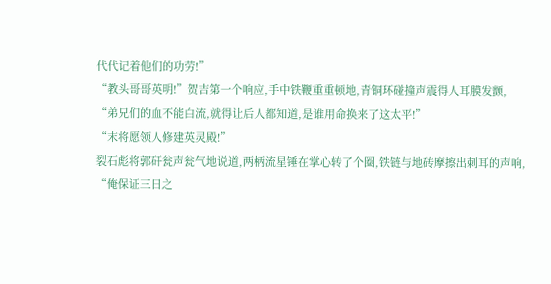代代记着他们的功劳!”
“教头哥哥英明!”贺吉第一个响应,手中铁鞭重重顿地,青铜环碰撞声震得人耳膜发颤,
“弟兄们的血不能白流,就得让后人都知道,是谁用命换来了这太平!”
“末将愿领人修建英灵殿!”
裂石彪将郭矸瓮声瓮气地说道,两柄流星锤在掌心转了个圈,铁链与地砖摩擦出刺耳的声响,
“俺保证三日之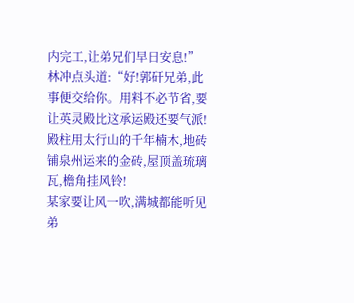内完工,让弟兄们早日安息!”
林冲点头道:“好!郭矸兄弟,此事便交给你。用料不必节省,要让英灵殿比这承运殿还要气派!
殿柱用太行山的千年楠木,地砖铺泉州运来的金砖,屋顶盖琉璃瓦,檐角挂风铃!
某家要让风一吹,满城都能听见弟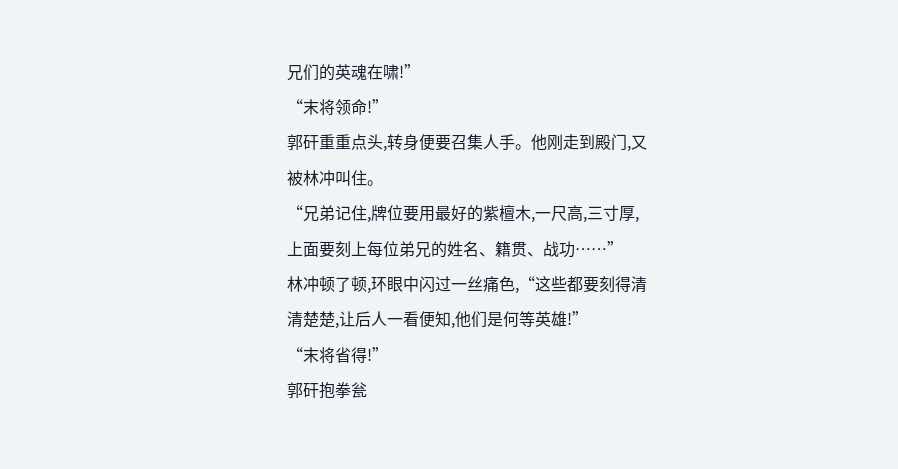兄们的英魂在啸!”
“末将领命!”
郭矸重重点头,转身便要召集人手。他刚走到殿门,又被林冲叫住。
“兄弟记住,牌位要用最好的紫檀木,一尺高,三寸厚,上面要刻上每位弟兄的姓名、籍贯、战功……”
林冲顿了顿,环眼中闪过一丝痛色,“这些都要刻得清清楚楚,让后人一看便知,他们是何等英雄!”
“末将省得!”
郭矸抱拳瓮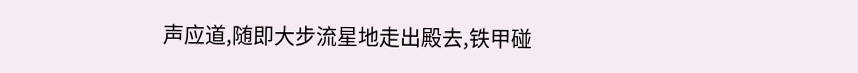声应道,随即大步流星地走出殿去,铁甲碰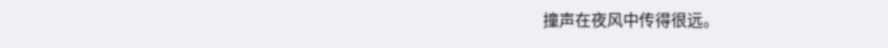撞声在夜风中传得很远。